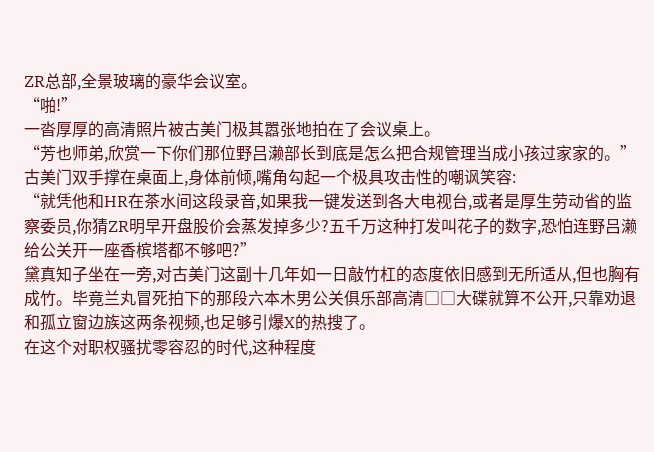ZR总部,全景玻璃的豪华会议室。
“啪!”
一沓厚厚的高清照片被古美门极其嚣张地拍在了会议桌上。
“芳也师弟,欣赏一下你们那位野吕濑部长到底是怎么把合规管理当成小孩过家家的。”
古美门双手撑在桌面上,身体前倾,嘴角勾起一个极具攻击性的嘲讽笑容:
“就凭他和HR在茶水间这段录音,如果我一键发送到各大电视台,或者是厚生劳动省的监察委员,你猜ZR明早开盘股价会蒸发掉多少?五千万这种打发叫花子的数字,恐怕连野吕濑给公关开一座香槟塔都不够吧?”
黛真知子坐在一旁,对古美门这副十几年如一日敲竹杠的态度依旧感到无所适从,但也胸有成竹。毕竟兰丸冒死拍下的那段六本木男公关俱乐部高清□□大碟就算不公开,只靠劝退和孤立窗边族这两条视频,也足够引爆X的热搜了。
在这个对职权骚扰零容忍的时代,这种程度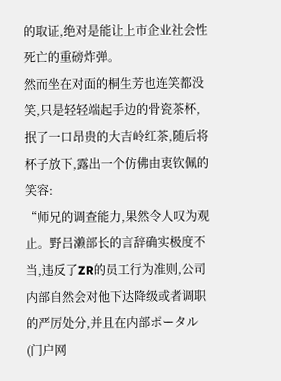的取证,绝对是能让上市企业社会性死亡的重磅炸弹。
然而坐在对面的桐生芳也连笑都没笑,只是轻轻端起手边的骨瓷茶杯,抿了一口昂贵的大吉岭红茶,随后将杯子放下,露出一个仿佛由衷钦佩的笑容:
“师兄的调查能力,果然令人叹为观止。野吕濑部长的言辞确实极度不当,违反了ZR的员工行为准则,公司内部自然会对他下达降级或者调职的严厉处分,并且在内部ポータル(门户网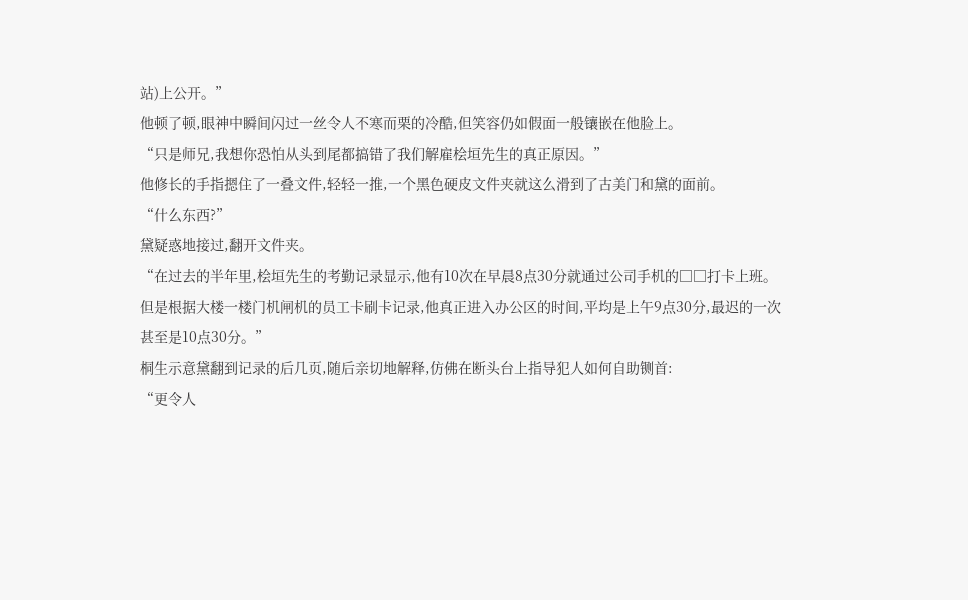站)上公开。”
他顿了顿,眼神中瞬间闪过一丝令人不寒而栗的冷酷,但笑容仍如假面一般镶嵌在他脸上。
“只是师兄,我想你恐怕从头到尾都搞错了我们解雇桧垣先生的真正原因。”
他修长的手指摁住了一叠文件,轻轻一推,一个黑色硬皮文件夹就这么滑到了古美门和黛的面前。
“什么东西?”
黛疑惑地接过,翻开文件夹。
“在过去的半年里,桧垣先生的考勤记录显示,他有10次在早晨8点30分就通过公司手机的□□打卡上班。但是根据大楼一楼门机闸机的员工卡刷卡记录,他真正进入办公区的时间,平均是上午9点30分,最迟的一次甚至是10点30分。”
桐生示意黛翻到记录的后几页,随后亲切地解释,仿佛在断头台上指导犯人如何自助铡首:
“更令人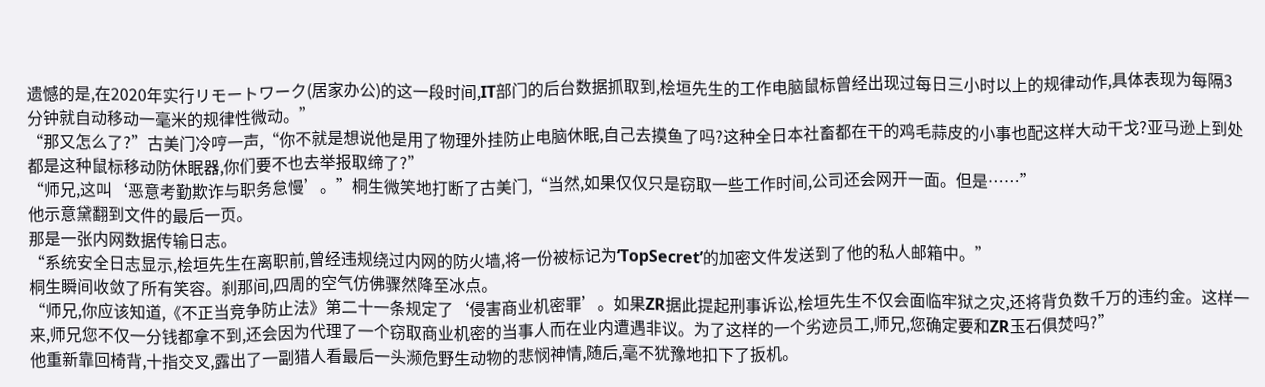遗憾的是,在2020年实行リモートワーク(居家办公)的这一段时间,IT部门的后台数据抓取到,桧垣先生的工作电脑鼠标曾经出现过每日三小时以上的规律动作,具体表现为每隔3分钟就自动移动一毫米的规律性微动。”
“那又怎么了?”古美门冷哼一声,“你不就是想说他是用了物理外挂防止电脑休眠,自己去摸鱼了吗?这种全日本社畜都在干的鸡毛蒜皮的小事也配这样大动干戈?亚马逊上到处都是这种鼠标移动防休眠器,你们要不也去举报取缔了?”
“师兄,这叫‘恶意考勤欺诈与职务怠慢’。”桐生微笑地打断了古美门,“当然,如果仅仅只是窃取一些工作时间,公司还会网开一面。但是……”
他示意黛翻到文件的最后一页。
那是一张内网数据传输日志。
“系统安全日志显示,桧垣先生在离职前,曾经违规绕过内网的防火墙,将一份被标记为‘TopSecret’的加密文件发送到了他的私人邮箱中。”
桐生瞬间收敛了所有笑容。刹那间,四周的空气仿佛骤然降至冰点。
“师兄,你应该知道,《不正当竞争防止法》第二十一条规定了‘侵害商业机密罪’。如果ZR据此提起刑事诉讼,桧垣先生不仅会面临牢狱之灾,还将背负数千万的违约金。这样一来,师兄您不仅一分钱都拿不到,还会因为代理了一个窃取商业机密的当事人而在业内遭遇非议。为了这样的一个劣迹员工,师兄,您确定要和ZR玉石俱焚吗?”
他重新靠回椅背,十指交叉,露出了一副猎人看最后一头濒危野生动物的悲悯神情,随后,毫不犹豫地扣下了扳机。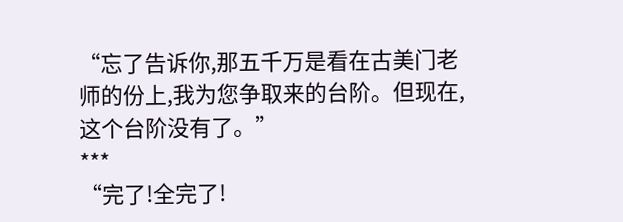“忘了告诉你,那五千万是看在古美门老师的份上,我为您争取来的台阶。但现在,这个台阶没有了。”
***
“完了!全完了!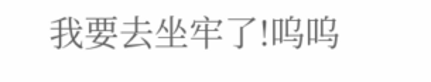我要去坐牢了!呜呜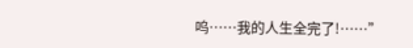呜……我的人生全完了!……”